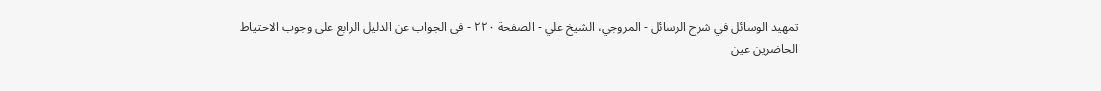تمهيد الوسائل في شرح الرسائل - المروجي، الشيخ علي - الصفحة ٢٢٠ - فى الجواب عن الدليل الرابع على وجوب الاحتياط
الحاضرين عين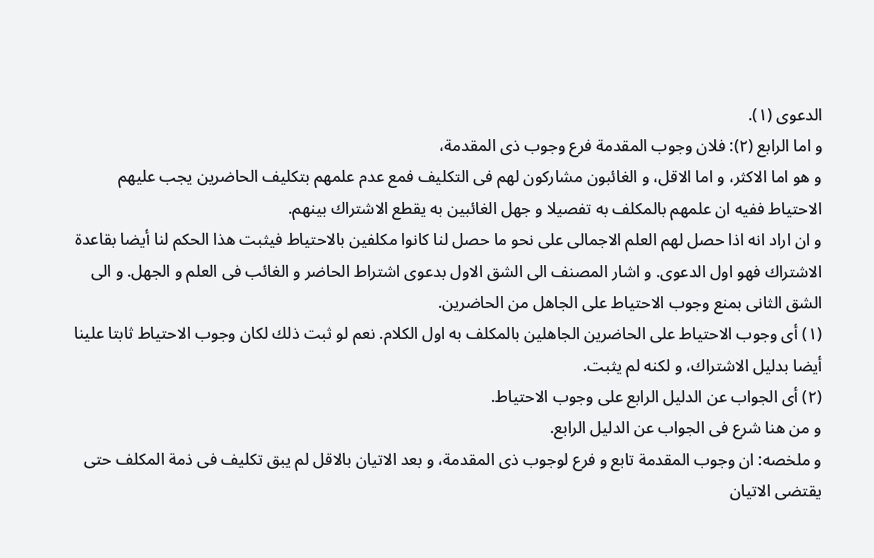الدعوى (١).
و اما الرابع (٢): فلان وجوب المقدمة فرع وجوب ذى المقدمة،
و هو اما الاكثر، و اما الاقل، و الغائبون مشاركون لهم فى التكليف فمع عدم علمهم بتكليف الحاضرين يجب عليهم الاحتياط ففيه ان علمهم بالمكلف به تفصيلا و جهل الغائبين به يقطع الاشتراك بينهم.
و ان اراد انه اذا حصل لهم العلم الاجمالى على نحو ما حصل لنا كانوا مكلفين بالاحتياط فيثبت هذا الحكم لنا أيضا بقاعدة الاشتراك فهو اول الدعوى. و اشار المصنف الى الشق الاول بدعوى اشتراط الحاضر و الغائب فى العلم و الجهل. و الى الشق الثانى بمنع وجوب الاحتياط على الجاهل من الحاضرين.
(١) أى وجوب الاحتياط على الحاضرين الجاهلين بالمكلف به اول الكلام. نعم لو ثبت ذلك لكان وجوب الاحتياط ثابتا علينا أيضا بدليل الاشتراك، و لكنه لم يثبت.
(٢) أى الجواب عن الدليل الرابع على وجوب الاحتياط.
و من هنا شرع فى الجواب عن الدليل الرابع.
و ملخصه: ان وجوب المقدمة تابع و فرع لوجوب ذى المقدمة، و بعد الاتيان بالاقل لم يبق تكليف فى ذمة المكلف حتى يقتضى الاتيان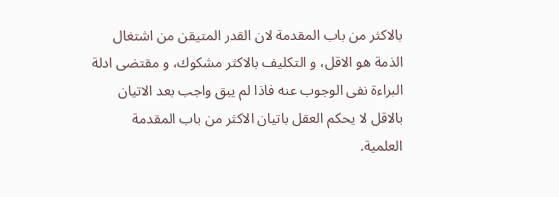بالاكثر من باب المقدمة لان القدر المتيقن من اشتغال الذمة هو الاقل، و التكليف بالاكثر مشكوك، و مقتضى ادلة البراءة نفى الوجوب عنه فاذا لم يبق واجب بعد الاتيان بالاقل لا يحكم العقل باتيان الاكثر من باب المقدمة العلمية.